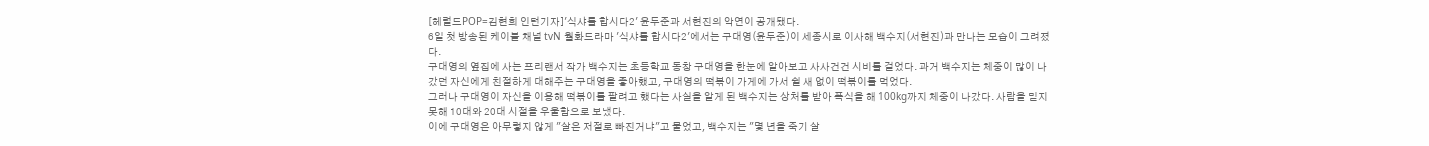[헤럴드POP=김현희 인턴기자]'식샤를 합시다2' 윤두준과 서현진의 악연이 공개됐다.
6일 첫 방송된 케이블 채널 tvN 월화드라마 '식샤를 합시다2'에서는 구대영(윤두준)이 세종시로 이사해 백수지(서현진)과 만나는 모습이 그려졌다.
구대영의 옆집에 사는 프리랜서 작가 백수지는 초등학교 동창 구대영을 한눈에 알아보고 사사건건 시비를 걸었다. 과거 백수지는 체중이 많이 나갔던 자신에게 친절하게 대해주는 구대영을 좋아했고, 구대영의 떡볶이 가게에 가서 쉴 새 없이 떡볶이를 먹었다.
그러나 구대영이 자신을 이용해 떡볶이를 팔려고 했다는 사실을 알게 된 백수지는 상처를 받아 폭식을 해 100kg까지 체중이 나갔다. 사람을 믿지 못해 10대와 20대 시절을 우울함으로 보냈다.
이에 구대영은 아무렇지 않게 "살은 저절로 빠진거냐"고 물었고, 백수지는 "몇 년을 죽기 살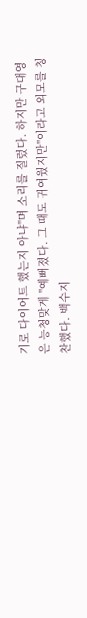기로 다이어트 했는지 아냐"며 소리를 질렀다. 하지만 구대영은 능청맞게 "예뻐졌다. 그 때도 귀여웠지만"이라고 외모를 칭찬했다. 백수지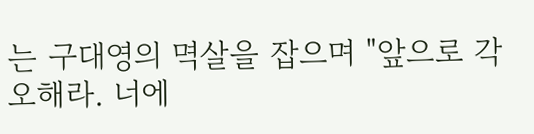는 구대영의 멱살을 잡으며 "앞으로 각오해라. 너에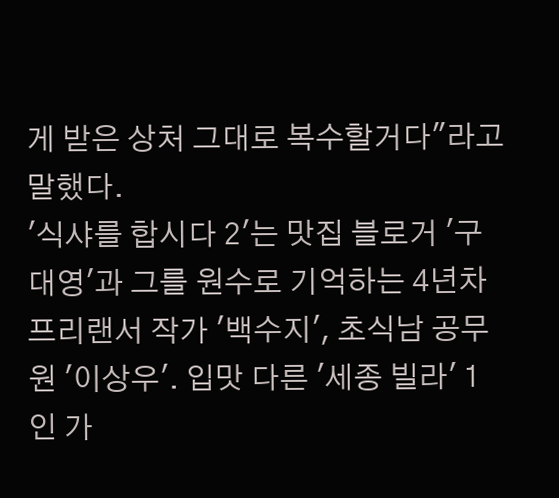게 받은 상처 그대로 복수할거다"라고 말했다.
'식샤를 합시다 2'는 맛집 블로거 '구대영'과 그를 원수로 기억하는 4년차 프리랜서 작가 '백수지', 초식남 공무원 '이상우'. 입맛 다른 '세종 빌라' 1인 가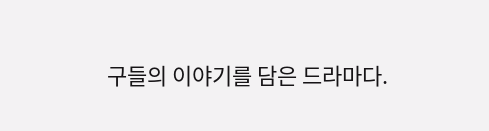구들의 이야기를 담은 드라마다.